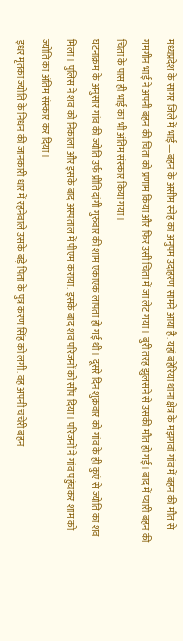मध्यप्रदेश के सागर जिले में भाई—बहन के असीम स्नेह का अनुपम उदाहरण सामने आया है. यहां बहेरिया थाना क्षेत्र के मझगवां गांव में बहन की मौत से गमगीन भाई ने अपनी बहन की चिता को प्रणाम किया और फिर उसी चिता में जा लेट गया। बुरी तरह झुलसने से उसकी मौत हो गई। बाद में प्यारी बहन की चिता के पास ही भाई का भी अंतिम संस्कार किया गया।
घटनाक्रम के अनुसार गांव की ज्योति उर्फ प्रीति दांगी गुरुवार की शाम एकाएक लापता हो गई थी। दूसरे दिन शुक्रवार को गांव के ही कुएं से ज्योति का शव मिला। पुलिस ने शव को निकाला और इसके बाद अस्पताल में पीएम कराया. इसके बाद शव परिजनों को सौंप दिया। परिजनों ने गांव पहुंचकर शाम को ज्योति का अंतिम संस्कार कर दिया।
इधर मृतका ज्योति के निधन की जानकारी धार में रहनेवाले उसके बड़े पिता के पुत्र करण सिंह को लगी. वह अपनी चचेरी बहन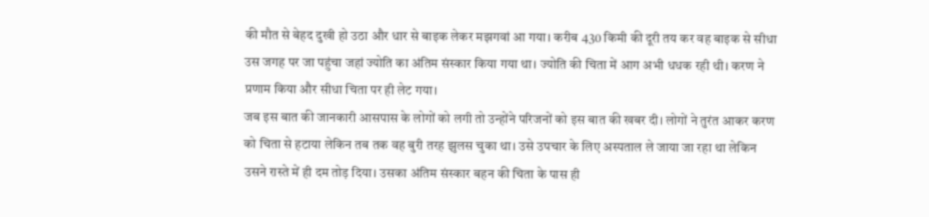की मौत से बेहद दुखी हो उठा और धार से बाइक लेकर मझगवां आ गया। करीब 430 किमी की दूरी तय कर वह बाइक से सीधा उस जगह पर जा पहुंचा जहां ज्योति का अंतिम संस्कार किया गया था। ज्योति की चिता में आग अभी धधक रही थी। करण ने प्रणाम किया और सीधा चिता पर ही लेट गया।
जब इस बात की जानकारी आसपास के लोगों को लगी तो उन्होंने परिजनों को इस बात की खबर दी। लोगों ने तुरंत आकर करण को चिता से हटाया लेकिन तब तक वह बुरी तरह झुलस चुका था। उसे उपचार के लिए अस्पताल ले जाया जा रहा था लेकिन उसने रास्ते में ही दम तोड़ दिया। उसका अंतिम संस्कार बहन की चिता के पास ही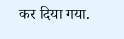कर दिया गया.